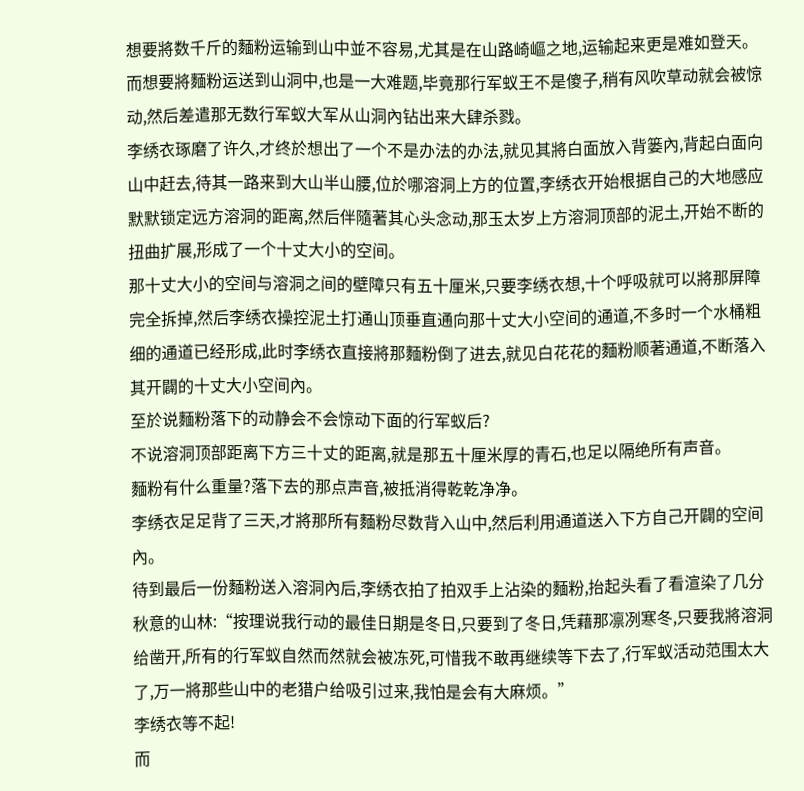想要將数千斤的麵粉运输到山中並不容易,尤其是在山路崎嶇之地,运输起来更是难如登天。
而想要將麵粉运送到山洞中,也是一大难题,毕竟那行军蚁王不是傻子,稍有风吹草动就会被惊动,然后差遣那无数行军蚁大军从山洞內钻出来大肆杀戮。
李绣衣琢磨了许久,才终於想出了一个不是办法的办法,就见其將白面放入背篓內,背起白面向山中赶去,待其一路来到大山半山腰,位於哪溶洞上方的位置,李绣衣开始根据自己的大地感应默默锁定远方溶洞的距离,然后伴隨著其心头念动,那玉太岁上方溶洞顶部的泥土,开始不断的扭曲扩展,形成了一个十丈大小的空间。
那十丈大小的空间与溶洞之间的壁障只有五十厘米,只要李绣衣想,十个呼吸就可以將那屏障完全拆掉,然后李绣衣操控泥土打通山顶垂直通向那十丈大小空间的通道,不多时一个水桶粗细的通道已经形成,此时李绣衣直接將那麵粉倒了进去,就见白花花的麵粉顺著通道,不断落入其开闢的十丈大小空间內。
至於说麵粉落下的动静会不会惊动下面的行军蚁后?
不说溶洞顶部距离下方三十丈的距离,就是那五十厘米厚的青石,也足以隔绝所有声音。
麵粉有什么重量?落下去的那点声音,被抵消得乾乾净净。
李绣衣足足背了三天,才將那所有麵粉尽数背入山中,然后利用通道送入下方自己开闢的空间內。
待到最后一份麵粉送入溶洞內后,李绣衣拍了拍双手上沾染的麵粉,抬起头看了看渲染了几分秋意的山林:“按理说我行动的最佳日期是冬日,只要到了冬日,凭藉那凛冽寒冬,只要我將溶洞给凿开,所有的行军蚁自然而然就会被冻死,可惜我不敢再继续等下去了,行军蚁活动范围太大了,万一將那些山中的老猎户给吸引过来,我怕是会有大麻烦。”
李绣衣等不起!
而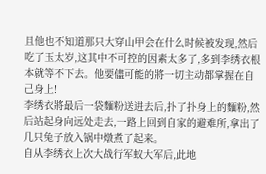且他也不知道那只大穿山甲会在什么时候被发现,然后吃了玉太岁,这其中不可控的因素太多了,多到李绣衣根本就等不下去。他要儘可能的將一切主动都掌握在自己身上!
李绣衣將最后一袋麵粉送进去后,扑了扑身上的麵粉,然后站起身向远处走去,一路上回到自家的避难所,拿出了几只兔子放入锅中燉煮了起来。
自从李绣衣上次大战行军蚁大军后,此地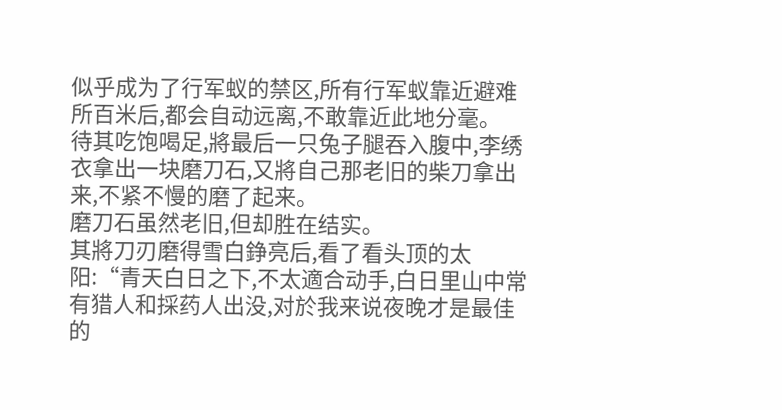似乎成为了行军蚁的禁区,所有行军蚁靠近避难所百米后,都会自动远离,不敢靠近此地分毫。
待其吃饱喝足,將最后一只兔子腿吞入腹中,李绣衣拿出一块磨刀石,又將自己那老旧的柴刀拿出来,不紧不慢的磨了起来。
磨刀石虽然老旧,但却胜在结实。
其將刀刃磨得雪白錚亮后,看了看头顶的太阳:“青天白日之下,不太適合动手,白日里山中常有猎人和採药人出没,对於我来说夜晚才是最佳的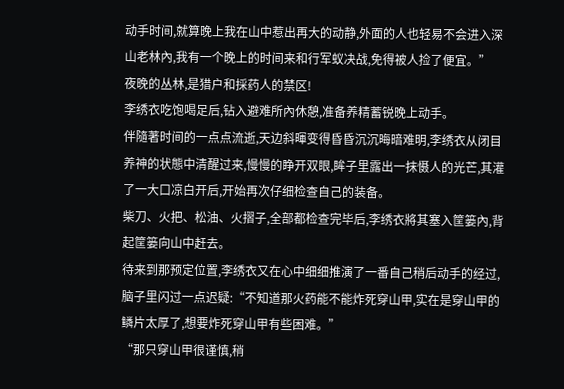动手时间,就算晚上我在山中惹出再大的动静,外面的人也轻易不会进入深山老林內,我有一个晚上的时间来和行军蚁决战,免得被人捡了便宜。”
夜晚的丛林,是猎户和採药人的禁区!
李绣衣吃饱喝足后,钻入避难所內休憩,准备养精蓄锐晚上动手。
伴隨著时间的一点点流逝,天边斜暉变得昏昏沉沉晦暗难明,李绣衣从闭目养神的状態中清醒过来,慢慢的睁开双眼,眸子里露出一抹慑人的光芒,其灌了一大口凉白开后,开始再次仔细检查自己的装备。
柴刀、火把、松油、火摺子,全部都检查完毕后,李绣衣將其塞入筐篓內,背起筐篓向山中赶去。
待来到那预定位置,李绣衣又在心中细细推演了一番自己稍后动手的经过,脑子里闪过一点迟疑:“不知道那火药能不能炸死穿山甲,实在是穿山甲的鳞片太厚了,想要炸死穿山甲有些困难。”
“那只穿山甲很谨慎,稍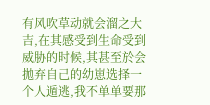有风吹草动就会溜之大吉,在其感受到生命受到威胁的时候,其甚至於会拋弃自己的幼崽选择一个人遁逃,我不单单要那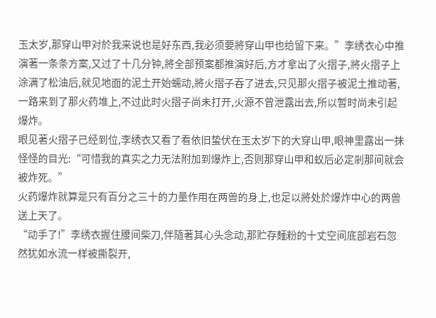玉太岁,那穿山甲对於我来说也是好东西,我必须要將穿山甲也给留下来。”李绣衣心中推演著一条条方案,又过了十几分钟,將全部预案都推演好后,方才拿出了火摺子,將火摺子上涂满了松油后,就见地面的泥土开始蠕动,將火摺子吞了进去,只见那火摺子被泥土推动著,一路来到了那火药堆上,不过此时火摺子尚未打开,火源不曾泄露出去,所以暂时尚未引起爆炸。
眼见著火摺子已经到位,李绣衣又看了看依旧蛰伏在玉太岁下的大穿山甲,眼神里露出一抹怪怪的目光:“可惜我的真实之力无法附加到爆炸上,否则那穿山甲和蚁后必定剎那间就会被炸死。”
火药爆炸就算是只有百分之三十的力量作用在两兽的身上,也足以將处於爆炸中心的两兽送上天了。
“动手了!”李绣衣握住腰间柴刀,伴隨著其心头念动,那贮存麵粉的十丈空间底部岩石忽然犹如水流一样被撕裂开,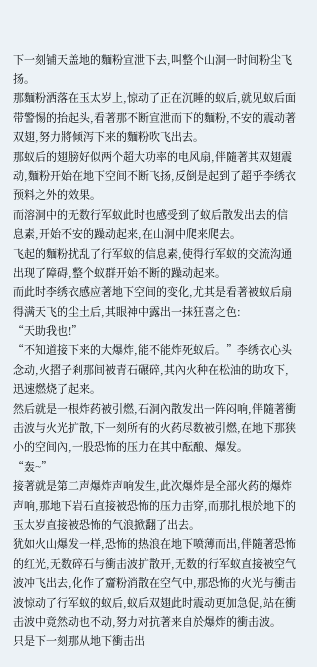下一刻铺天盖地的麵粉宣泄下去,叫整个山洞一时间粉尘飞扬。
那麵粉洒落在玉太岁上,惊动了正在沉睡的蚁后,就见蚁后面带警惕的抬起头,看著那不断宣泄而下的麵粉,不安的震动著双翅,努力將倾泻下来的麵粉吹飞出去。
那蚁后的翅膀好似两个超大功率的电风扇,伴隨著其双翅震动,麵粉开始在地下空间不断飞扬,反倒是起到了超乎李绣衣预料之外的效果。
而溶洞中的无数行军蚁此时也感受到了蚁后散发出去的信息素,开始不安的躁动起来,在山洞中爬来爬去。
飞起的麵粉扰乱了行军蚁的信息素,使得行军蚁的交流沟通出现了障碍,整个蚁群开始不断的躁动起来。
而此时李绣衣感应著地下空间的变化,尤其是看著被蚁后扇得满天飞的尘土后,其眼神中露出一抹狂喜之色:
“天助我也!”
“不知道接下来的大爆炸,能不能炸死蚁后。”李绣衣心头念动,火摺子剎那间被青石碾碎,其內火种在松油的助攻下,迅速燃烧了起来。
然后就是一根炸药被引燃,石洞內散发出一阵闷响,伴隨著衝击波与火光扩散,下一刻所有的火药尽数被引燃,在地下那狭小的空间內,一股恐怖的压力在其中酝酿、爆发。
“轰~”
接著就是第二声爆炸声响发生,此次爆炸是全部火药的爆炸声响,那地下岩石直接被恐怖的压力击穿,而那扎根於地下的玉太岁直接被恐怖的气浪掀翻了出去。
犹如火山爆发一样,恐怖的热浪在地下喷薄而出,伴隨著恐怖的红光,无数碎石与衝击波扩散开,无数的行军蚁直接被空气波冲飞出去,化作了齏粉消散在空气中,那恐怖的火光与衝击波惊动了行军蚁的蚁后,蚁后双翅此时震动更加急促,站在衝击波中竟然动也不动,努力对抗著来自於爆炸的衝击波。
只是下一刻那从地下衝击出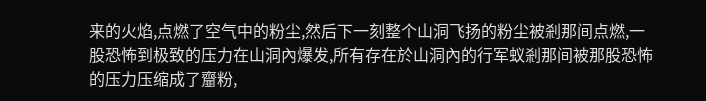来的火焰,点燃了空气中的粉尘,然后下一刻整个山洞飞扬的粉尘被剎那间点燃,一股恐怖到极致的压力在山洞內爆发,所有存在於山洞內的行军蚁剎那间被那股恐怖的压力压缩成了齏粉,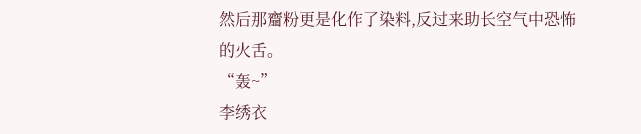然后那齏粉更是化作了染料,反过来助长空气中恐怖的火舌。
“轰~”
李绣衣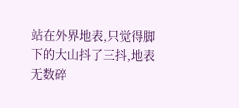站在外界地表,只觉得脚下的大山抖了三抖,地表无数碎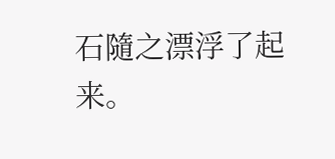石隨之漂浮了起来。